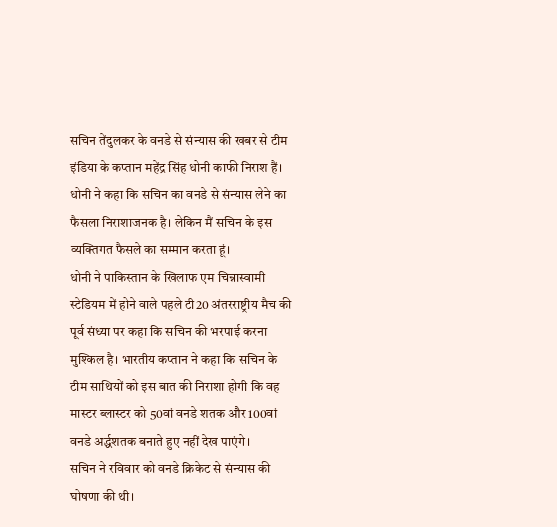सचिन तेंदुलकर के वनडे से संन्यास की खबर से टीम इंडिया के कप्तान महेंद्र सिंह धोनी काफी निराश हैं। धोनी ने कहा कि सचिन का वनडे से संन्यास लेने का फैसला निराशाजनक है। लेकिन मैं सचिन के इस व्यक्तिगत फैसले का सम्मान करता हूं।
धोनी ने पाकिस्तान के खिलाफ एम चिन्नास्वामी स्टेडियम में होने वाले पहले टी20 अंतरराष्ट्रीय मैच की पूर्व संध्या पर कहा कि सचिन की भरपाई करना मुश्किल है। भारतीय कप्तान ने कहा कि सचिन के टीम साथियों को इस बात की निराशा होगी कि वह मास्टर ब्लास्टर को 50वां वनडे शतक और 100वां वनडे अर्द्धशतक बनाते हुए नहीं देख पाएंगे।
सचिन ने रविवार को वनडे क्रिकेट से संन्यास की घोषणा की थी।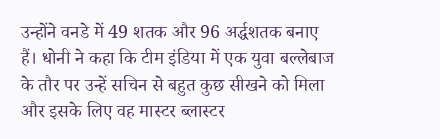उन्होंने वनडे में 49 शतक और 96 अर्द्धशतक बनाए हैं। धोनी ने कहा कि टीम इंडिया में एक युवा बल्लेबाज के तौर पर उन्हें सचिन से बहुत कुछ सीखने को मिला और इसके लिए वह मास्टर ब्लास्टर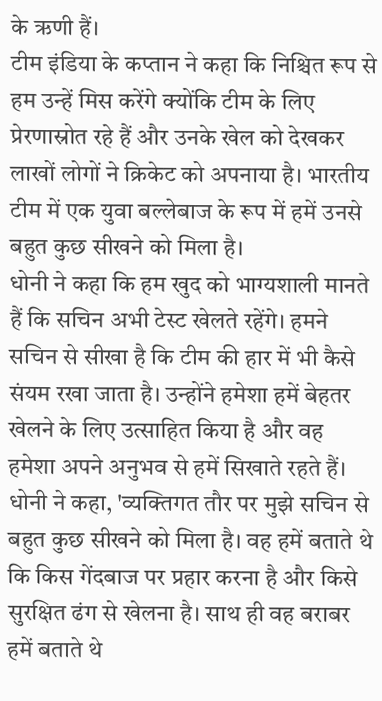के ऋणी हैं।
टीम इंडिया के कप्तान ने कहा कि निश्चित रूप से हम उन्हें मिस करेंगे क्योंकि टीम के लिए प्रेरणास्रोत रहे हैं और उनके खेल को देखकर लाखों लोगों ने क्रिकेट को अपनाया है। भारतीय टीम में एक युवा बल्लेबाज के रूप में हमें उनसे बहुत कुछ सीखने को मिला है।
धोनी ने कहा कि हम खुद को भाग्यशाली मानते हैं कि सचिन अभी टेस्ट खेलते रहेंगे। हमने सचिन से सीखा है कि टीम की हार में भी कैसे संयम रखा जाता है। उन्होंने हमेशा हमें बेहतर खेलने के लिए उत्साहित किया है और वह हमेशा अपने अनुभव से हमें सिखाते रहते हैं।
धोनी ने कहा, 'व्यक्तिगत तौर पर मुझे सचिन से बहुत कुछ सीखने को मिला है। वह हमें बताते थे कि किस गेंदबाज पर प्रहार करना है और किसे सुरक्षित ढंग से खेलना है। साथ ही वह बराबर हमें बताते थे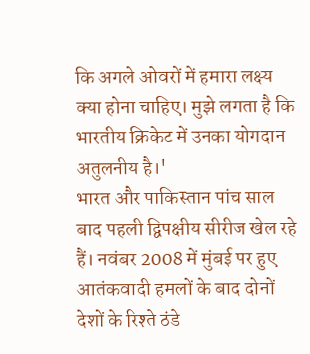कि अगले ओवरों में हमारा लक्ष्य क्या होना चाहिए। मुझे लगता है कि भारतीय क्रिकेट में उनका योगदान अतुलनीय है।'
भारत और पाकिस्तान पांच साल बाद पहली द्विपक्षीय सीरीज खेल रहे हैं। नवंबर 2008 में मुंबई पर हुए आतंकवादी हमलों के बाद दोनों देशों के रिश्ते ठंडे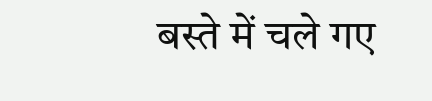बस्ते में चले गए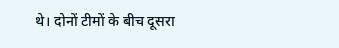थे। दोनों टीमों के बीच दूसरा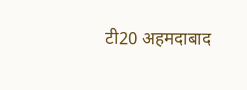टी20 अहमदाबाद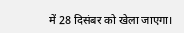में 28 दिसंबर को खेला जाएगा।